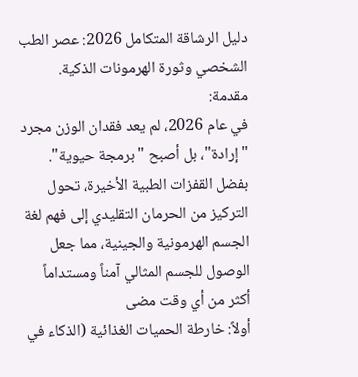دليل الرشاقة المتكامل 2026: عصر الطب الشخصي وثورة الهرمونات الذكية.
مقدمة:
في عام 2026، لم يعد فقدان الوزن مجرد "إرادة"، بل أصبح "برمجة حيوية". بفضل القفزات الطبية الأخيرة، تحول التركيز من الحرمان التقليدي إلى فهم لغة الجسم الهرمونية والجينية، مما جعل الوصول للجسم المثالي آمناً ومستداماً أكثر من أي وقت مضى
أولاً: خارطة الحميات الغذائية (الذكاء في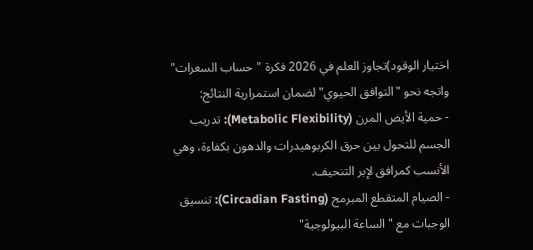اختيار الوقود)تجاوز العلم في 2026 فكرة "حساب السعرات" واتجه نحو "التوافق الحيوي" لضمان استمرارية النتائج:
- حمية الأيض المرن (Metabolic Flexibility): تدريب الجسم للتحول بين حرق الكربوهيدرات والدهون بكفاءة، وهي الأنسب كمرافق لإبر التنحيف.
- الصيام المتقطع المبرمج (Circadian Fasting): تنسيق الوجبات مع "الساعة البيولوجية"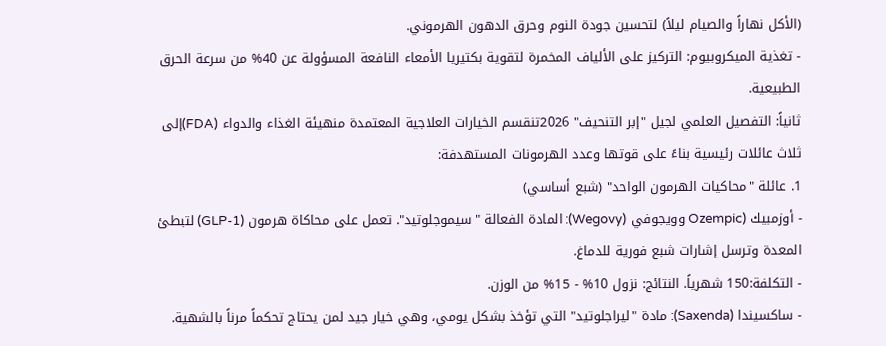(الأكل نهاراً والصيام ليلاً) لتحسين جودة النوم وحرق الدهون الهرموني.
- تغذية الميكروبيوم: التركيز على الألياف المخمرة لتقوية بكتيريا الأمعاء النافعة المسؤولة عن 40% من سرعة الحرق الطبيعية.
ثانياً: التفصيل العلمي لجيل "إبر التنحيف" 2026تنقسم الخيارات العلاجية المعتمدة منهيئة الغذاء والدواء (FDA)إلى ثلاث عائلات رئيسية بناءً على قوتها وعدد الهرمونات المستهدفة:
1. عائلة "محاكيات الهرمون الواحد" (شبع أساسي)
- أوزمبيك (Ozempic وويجوفي (Wegovy): المادة الفعالة "سيموجلوتيد". تعمل على محاكاة هرمون (GLP-1) لتبطئ المعدة وترسل إشارات شبع فورية للدماغ.
- التكلفة:150 شهرياً. النتائج: نزول 10% - 15% من الوزن.
- ساكسيندا (Saxenda): مادة "ليراجلوتيد" التي تؤخذ بشكل يومي، وهي خيار جيد لمن يحتاج تحكماً مرناً بالشهية.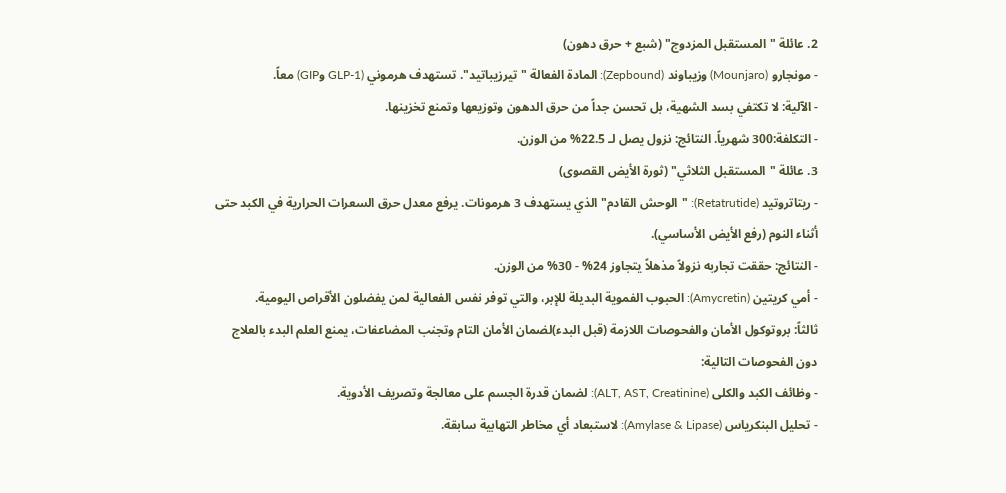2. عائلة "المستقبل المزدوج" (شبع + حرق دهون)
- مونجارو (Mounjaro) وزيباوند (Zepbound): المادة الفعالة "تيرزيباتيد". تستهدف هرموني (GLP-1 وGIP) معاً.
- الآلية: لا تكتفي بسد الشهية، بل تحسن جداً من حرق الدهون وتوزيعها وتمنع تخزينها.
- التكلفة:300 شهرياً. النتائج: نزول يصل لـ 22.5% من الوزن.
3. عائلة "المستقبل الثلاثي" (ثورة الأيض القصوى)
- ريتاتروتيد (Retatrutide): "الوحش القادم" الذي يستهدف 3 هرمونات. يرفع معدل حرق السعرات الحرارية في الكبد حتى أثناء النوم (رفع الأيض الأساسي).
- النتائج: حققت تجاربه نزولاً مذهلاً يتجاوز 24% - 30% من الوزن.
- أمي كريتين (Amycretin): الحبوب الفموية البديلة للإبر، والتي توفر نفس الفعالية لمن يفضلون الأقراص اليومية.
ثالثاً: بروتوكول الأمان والفحوصات اللازمة (قبل البدء)لضمان الأمان التام وتجنب المضاعفات، يمنع العلم البدء بالعلاج دون الفحوصات التالية:
- وظائف الكبد والكلى (ALT, AST, Creatinine): لضمان قدرة الجسم على معالجة وتصريف الأدوية.
- تحليل البنكرياس (Amylase & Lipase): لاستبعاد أي مخاطر التهابية سابقة.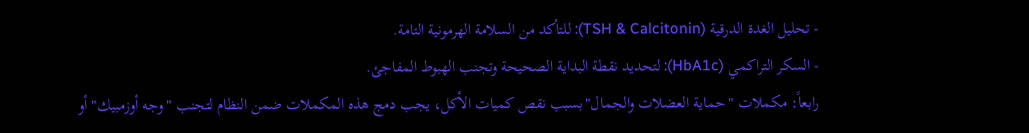- تحليل الغدة الدرقية (TSH & Calcitonin): للتأكد من السلامة الهرمونية التامة.
- السكر التراكمي (HbA1c): لتحديد نقطة البداية الصحيحة وتجنب الهبوط المفاجئ.
رابعاً: مكملات "حماية العضلات والجمال"بسبب نقص كميات الأكل، يجب دمج هذه المكملات ضمن النظام لتجنب "وجه أوزمبيك" أو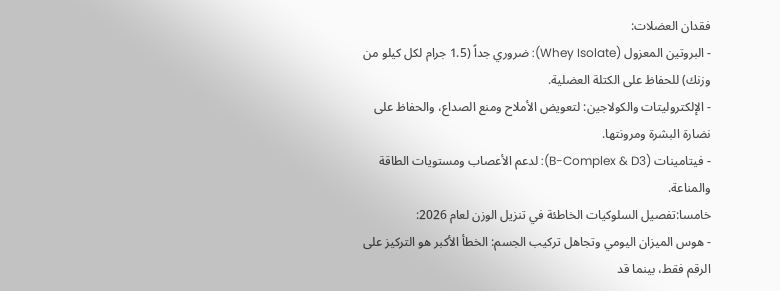فقدان العضلات:
- البروتين المعزول (Whey Isolate): ضروري جداً (1.5 جرام لكل كيلو من وزنك) للحفاظ على الكتلة العضلية.
- الإلكتروليتات والكولاجين: لتعويض الأملاح ومنع الصداع، والحفاظ على نضارة البشرة ومرونتها.
- فيتامينات (B-Complex & D3): لدعم الأعصاب ومستويات الطاقة والمناعة.
خامسا:تفصيل السلوكيات الخاطئة في تنزيل الوزن لعام 2026:
- هوس الميزان اليومي وتجاهل تركيب الجسم: الخطأ الأكبر هو التركيز على الرقم فقط، بينما قد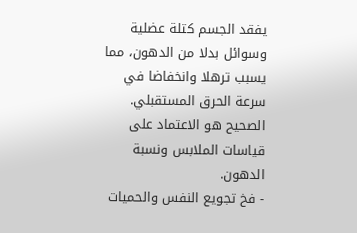يفقد الجسم كتلة عضلية وسوائل بدلا من الدهون، مما يسبب ترهلا وانخفاضا في سرعة الحرق المستقبلي. الصحيح هو الاعتماد على قياسات الملابس ونسبة الدهون.
- فخ تجويع النفس والحميات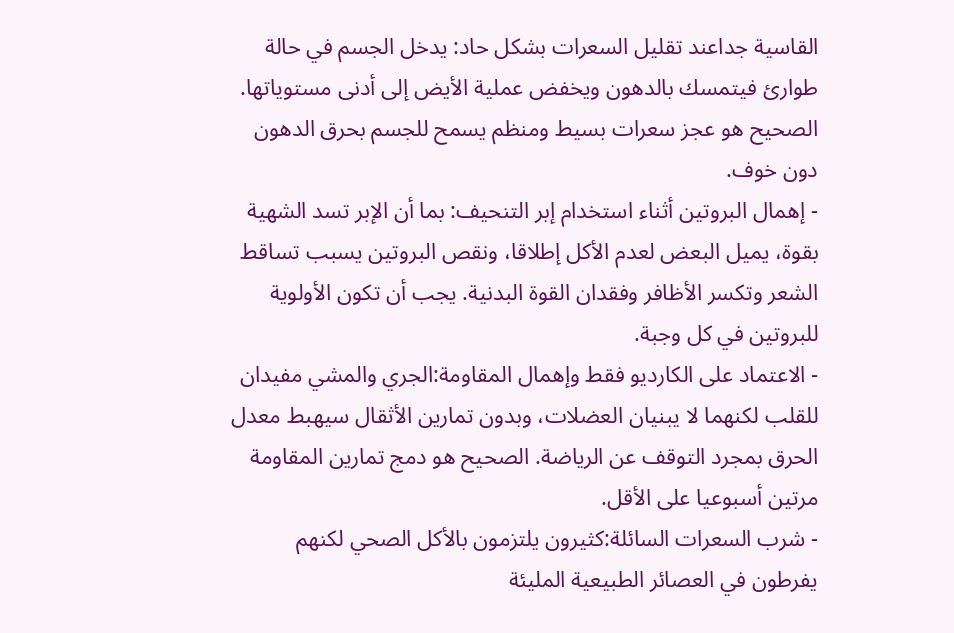القاسية جداعند تقليل السعرات بشكل حاد: يدخل الجسم في حالة طوارئ فيتمسك بالدهون ويخفض عملية الأيض إلى أدنى مستوياتها. الصحيح هو عجز سعرات بسيط ومنظم يسمح للجسم بحرق الدهون دون خوف.
- إهمال البروتين أثناء استخدام إبر التنحيف: بما أن الإبر تسد الشهية بقوة، يميل البعض لعدم الأكل إطلاقا، ونقص البروتين يسبب تساقط الشعر وتكسر الأظافر وفقدان القوة البدنية. يجب أن تكون الأولوية للبروتين في كل وجبة.
- الاعتماد على الكارديو فقط وإهمال المقاومة:الجري والمشي مفيدان للقلب لكنهما لا يبنيان العضلات، وبدون تمارين الأثقال سيهبط معدل الحرق بمجرد التوقف عن الرياضة. الصحيح هو دمج تمارين المقاومة مرتين أسبوعيا على الأقل.
- شرب السعرات السائلة:كثيرون يلتزمون بالأكل الصحي لكنهم يفرطون في العصائر الطبيعية المليئة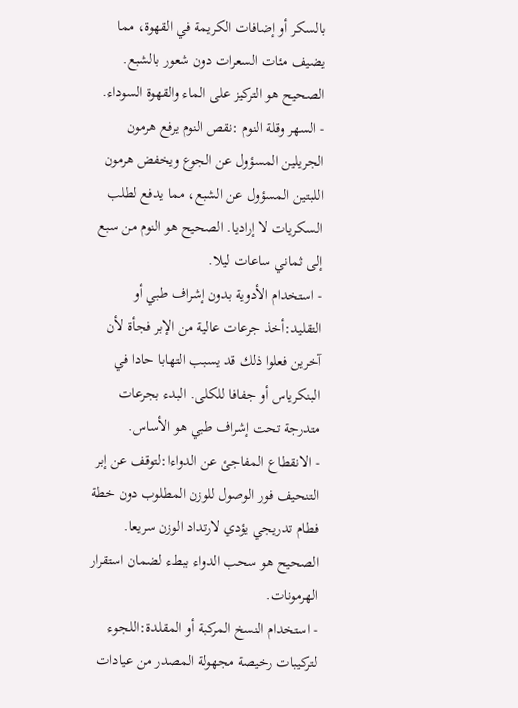بالسكر أو إضافات الكريمة في القهوة، مما يضيف مئات السعرات دون شعور بالشبع. الصحيح هو التركيز على الماء والقهوة السوداء.
- السهر وقلة النوم :نقص النوم يرفع هرمون الجريلين المسؤول عن الجوع ويخفض هرمون اللبتين المسؤول عن الشبع، مما يدفع لطلب السكريات لا إراديا. الصحيح هو النوم من سبع إلى ثماني ساعات ليلا.
- استخدام الأدوية بدون إشراف طبي أو التقليد:أخذ جرعات عالية من الإبر فجأة لأن آخرين فعلوا ذلك قد يسبب التهابا حادا في البنكرياس أو جفافا للكلى. البدء بجرعات متدرجة تحت إشراف طبي هو الأساس.
- الانقطاع المفاجئ عن الدواءا:لتوقف عن إبر التنحيف فور الوصول للوزن المطلوب دون خطة فطام تدريجي يؤدي لارتداد الوزن سريعا. الصحيح هو سحب الدواء ببطء لضمان استقرار الهرمونات.
- استخدام النسخ المركبة أو المقلدة:اللجوء لتركيبات رخيصة مجهولة المصدر من عيادات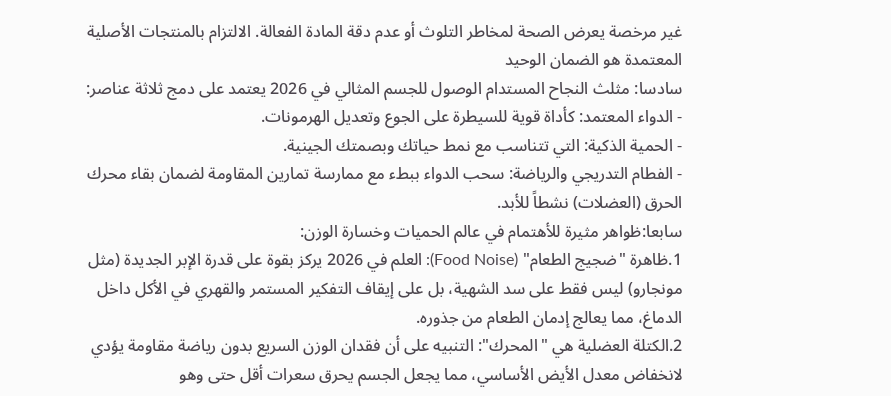غير مرخصة يعرض الصحة لمخاطر التلوث أو عدم دقة المادة الفعالة. الالتزام بالمنتجات الأصلية المعتمدة هو الضمان الوحيد
سادسا: مثلث النجاح المستدام الوصول للجسم المثالي في 2026 يعتمد على دمج ثلاثة عناصر:
- الدواء المعتمد: كأداة قوية للسيطرة على الجوع وتعديل الهرمونات.
- الحمية الذكية: التي تتناسب مع نمط حياتك وبصمتك الجينية.
- الفطام التدريجي والرياضة: سحب الدواء ببطء مع ممارسة تمارين المقاومة لضمان بقاء محرك الحرق (العضلات) نشطاً للأبد.
سابعا:ظواهر مثيرة للأهتمام في عالم الحميات وخسارة الوزن:
1.ظاهرة "ضجيج الطعام" (Food Noise): العلم في 2026 يركز بقوة على قدرة الإبر الجديدة (مثل مونجارو) ليس فقط على سد الشهية، بل على إيقاف التفكير المستمر والقهري في الأكل داخل الدماغ، مما يعالج إدمان الطعام من جذوره.
2.الكتلة العضلية هي "المحرك": التنبيه على أن فقدان الوزن السريع بدون رياضة مقاومة يؤدي لانخفاض معدل الأيض الأساسي، مما يجعل الجسم يحرق سعرات أقل حتى وهو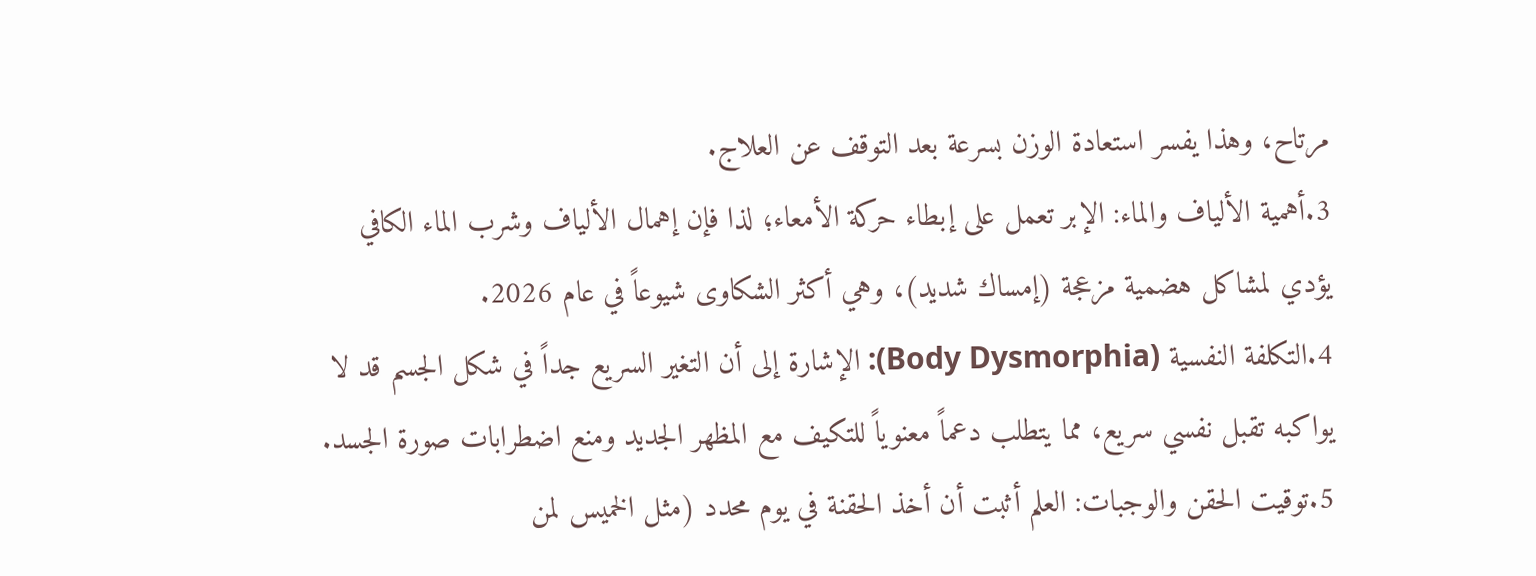مرتاح، وهذا يفسر استعادة الوزن بسرعة بعد التوقف عن العلاج.
3.أهمية الألياف والماء: الإبر تعمل على إبطاء حركة الأمعاء؛ لذا فإن إهمال الألياف وشرب الماء الكافي يؤدي لمشاكل هضمية مزعجة (إمساك شديد)، وهي أكثر الشكاوى شيوعاً في عام 2026.
4.التكلفة النفسية (Body Dysmorphia): الإشارة إلى أن التغير السريع جداً في شكل الجسم قد لا يواكبه تقبل نفسي سريع، مما يتطلب دعماً معنوياً للتكيف مع المظهر الجديد ومنع اضطرابات صورة الجسد.
5.توقيت الحقن والوجبات: العلم أثبت أن أخذ الحقنة في يوم محدد (مثل الخميس لمن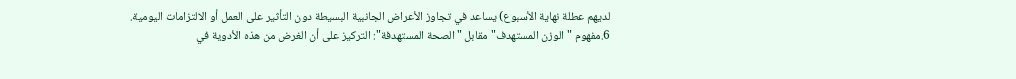لديهم عطلة نهاية الأسبوع) يساعد في تجاوز الأعراض الجانبية البسيطة دون التأثير على العمل أو الالتزامات اليومية.
6.مفهوم "الوزن المستهدف" مقابل "الصحة المستهدفة": التركيز على أن الغرض من هذه الأدوية في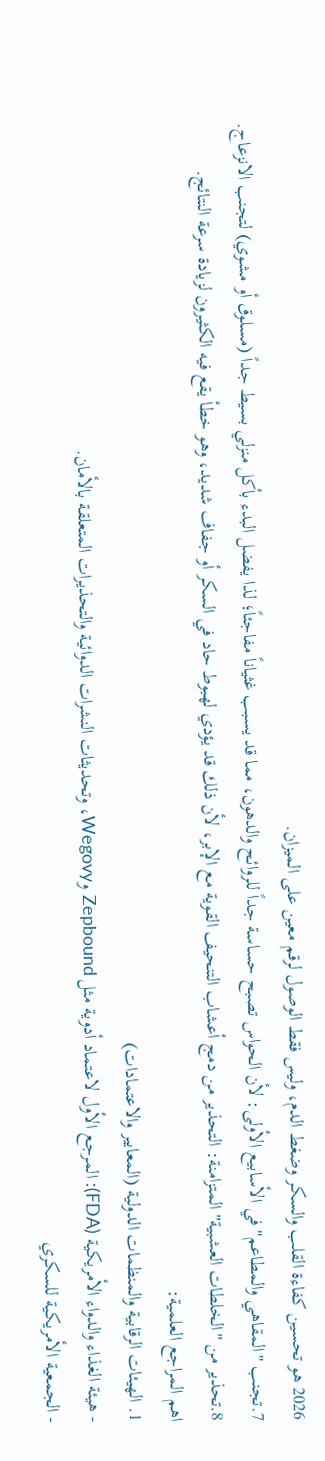2026 هو تحسين كفاءة القلب والسكر وضغط الدم، وليس فقط الوصول لرقم معين على الميزان.
7.تجنب "المقاهي والمطاعم" في الأسابيع الأولى: لأن الحواس تصبح حساسة جداً للروائح والدهون، مما قد يسبب غثياناً مفاجئاً؛ لذا يفضل البدء بأكل منزلي بسيط جداً (مسلوق أو مشوي) لتجنب الانزعاج.
8.تحذير من "الخلطات العشبية" المتزامنة: التحذير من دمج أعشاب التنحيف القوية مع الإبر، لأن ذلك قد يؤدي لهبوط حاد في السكر أو جفاف شديد، وهو خطأ يقع فيه الكثيرون لزيادة سرعة النتائج.
اهم المراجع العلمية:
1. الهيئات الرقابية والمنظمات الدولية (المعايير والاعتمادات)
- هيئة الغذاء والدواء الأمريكية (FDA): المرجع الأول لاعتماد أدوية مثل Zepbound وWegovy، وتحديثات النشرات الدوائية والتحذيرات المتعلقة بالأمان.
- الجمعية الأمريكية للسكري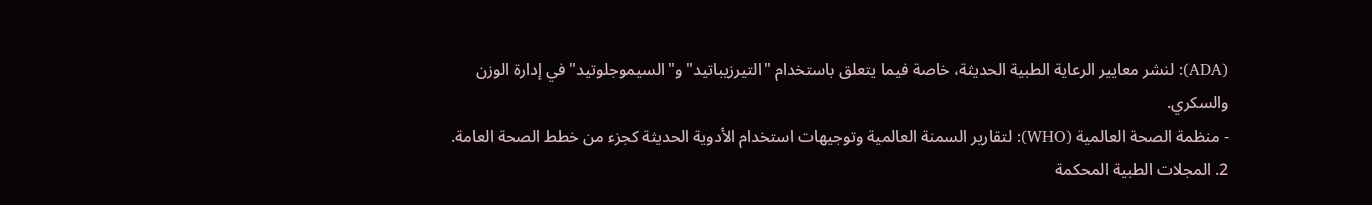(ADA): لنشر معايير الرعاية الطبية الحديثة، خاصة فيما يتعلق باستخدام "التيرزيباتيد" و"السيموجلوتيد" في إدارة الوزن والسكري.
- منظمة الصحة العالمية (WHO): لتقارير السمنة العالمية وتوجيهات استخدام الأدوية الحديثة كجزء من خطط الصحة العامة.
2. المجلات الطبية المحكمة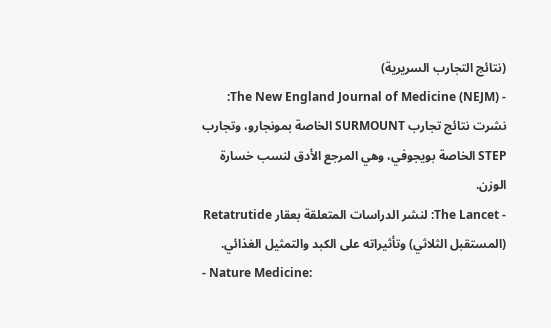(نتائج التجارب السريرية)
- The New England Journal of Medicine (NEJM): نشرت نتائج تجارب SURMOUNT الخاصة بمونجارو، وتجارب STEP الخاصة بويجوفي، وهي المرجع الأدق لنسب خسارة الوزن.
- The Lancet: لنشر الدراسات المتعلقة بعقار Retatrutide (المستقبل الثلاثي) وتأثيراته على الكبد والتمثيل الغذائي.
- Nature Medicine: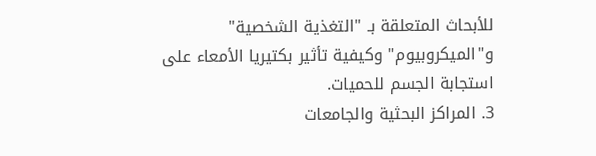للأبحاث المتعلقة بـ "التغذية الشخصية" و"الميكروبيوم" وكيفية تأثير بكتيريا الأمعاء على استجابة الجسم للحميات.
3. المراكز البحثية والجامعات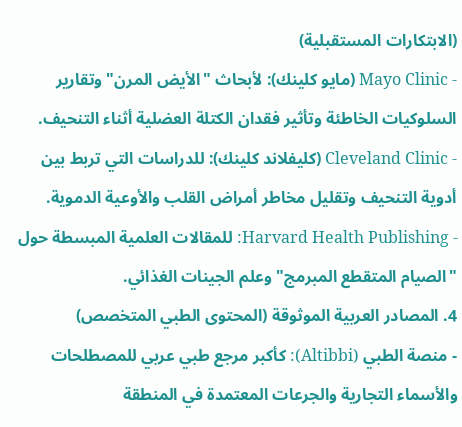(الابتكارات المستقبلية)
- Mayo Clinic (مايو كلينك): لأبحاث "الأيض المرن" وتقارير السلوكيات الخاطئة وتأثير فقدان الكتلة العضلية أثناء التنحيف.
- Cleveland Clinic (كليفلاند كلينك): للدراسات التي تربط بين أدوية التنحيف وتقليل مخاطر أمراض القلب والأوعية الدموية.
- Harvard Health Publishing: للمقالات العلمية المبسطة حول "الصيام المتقطع المبرمج" وعلم الجينات الغذائي.
4. المصادر العربية الموثوقة (المحتوى الطبي المتخصص)
- منصة الطبي (Altibbi): كأكبر مرجع طبي عربي للمصطلحات والأسماء التجارية والجرعات المعتمدة في المنطقة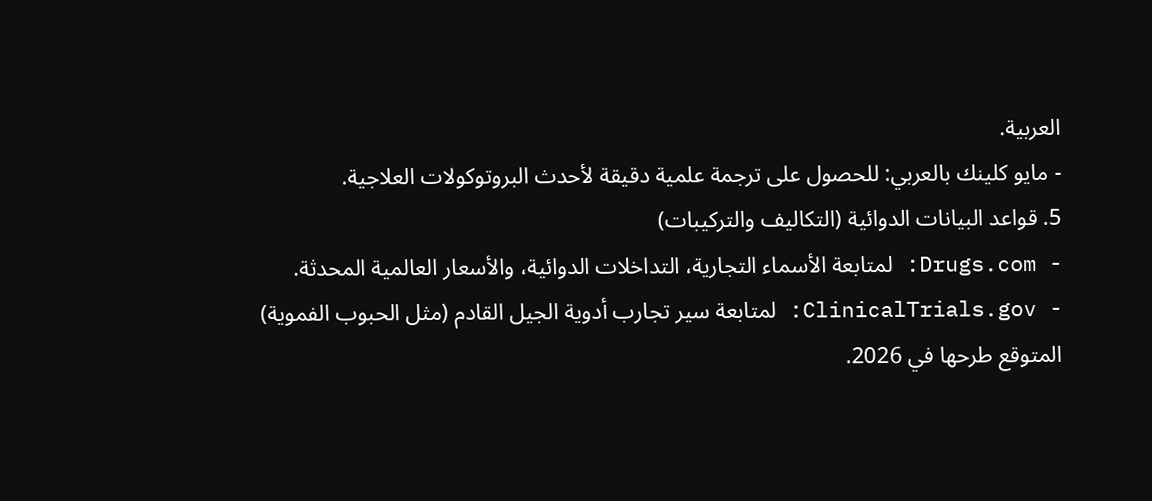العربية.
- مايو كلينك بالعربي: للحصول على ترجمة علمية دقيقة لأحدث البروتوكولات العلاجية.
5. قواعد البيانات الدوائية (التكاليف والتركيبات)
- Drugs.com: لمتابعة الأسماء التجارية، التداخلات الدوائية، والأسعار العالمية المحدثة.
- ClinicalTrials.gov: لمتابعة سير تجارب أدوية الجيل القادم (مثل الحبوب الفموية) المتوقع طرحها في 2026.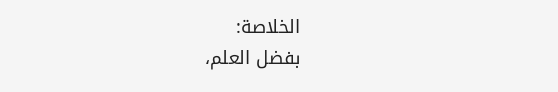الخلاصة:
بفضل العلم،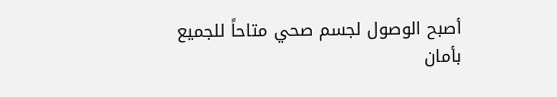أصبح الوصول لجسم صحي متاحاً للجميع بأمان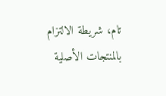تام، شريطة الالتزام بالمنتجات الأصلية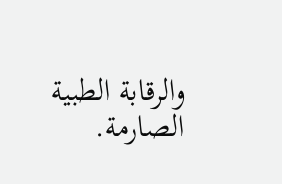والرقابة الطبية الصارمة.